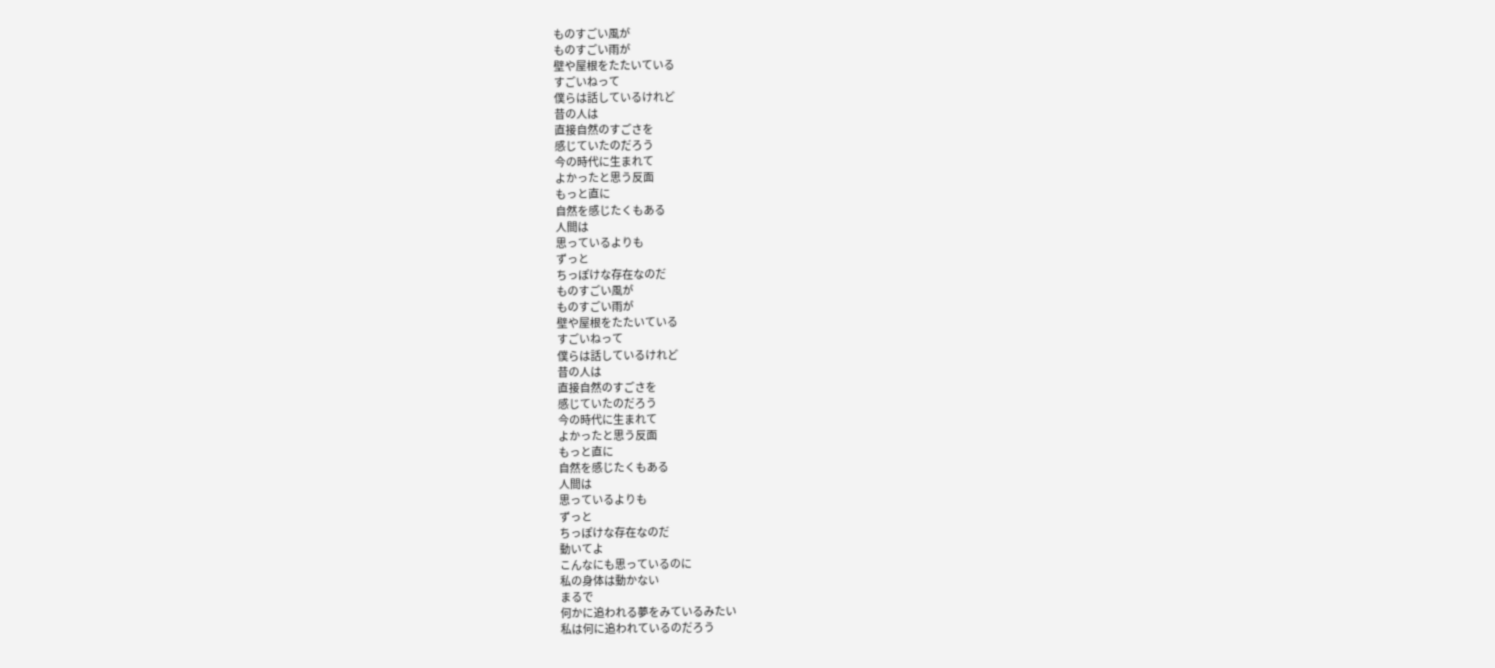ものすごい風が
ものすごい雨が
壁や屋根をたたいている
すごいねって
僕らは話しているけれど
昔の人は
直接自然のすごさを
感じていたのだろう
今の時代に生まれて
よかったと思う反面
もっと直に
自然を感じたくもある
人間は
思っているよりも
ずっと
ちっぽけな存在なのだ
ものすごい風が
ものすごい雨が
壁や屋根をたたいている
すごいねって
僕らは話しているけれど
昔の人は
直接自然のすごさを
感じていたのだろう
今の時代に生まれて
よかったと思う反面
もっと直に
自然を感じたくもある
人間は
思っているよりも
ずっと
ちっぽけな存在なのだ
動いてよ
こんなにも思っているのに
私の身体は動かない
まるで
何かに追われる夢をみているみたい
私は何に追われているのだろう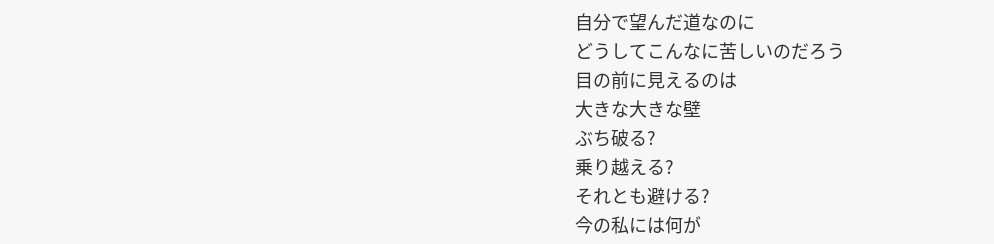自分で望んだ道なのに
どうしてこんなに苦しいのだろう
目の前に見えるのは
大きな大きな壁
ぶち破る?
乗り越える?
それとも避ける?
今の私には何が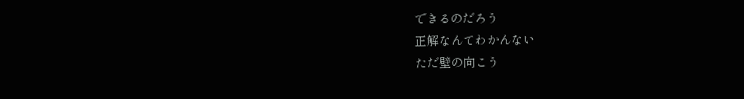できるのだろう
正解なんてわかんない
ただ壁の向こう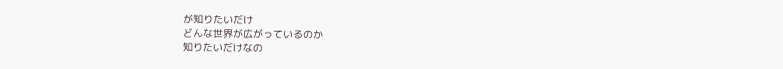が知りたいだけ
どんな世界が広がっているのか
知りたいだけなの